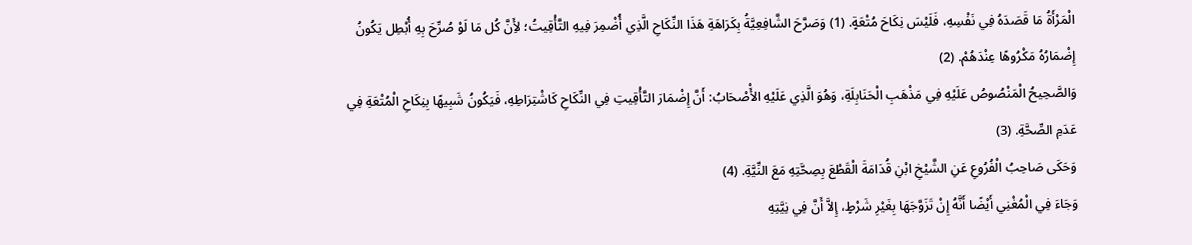الْمَرْأَةُ مَا قَصَدَهُ فِي نَفْسِهِ، فَلَيْسَ نِكَاحَ مُتْعَةٍ. (1) وَصَرَّحَ الشَّافِعِيَّةُ بِكَرَاهَةِ هَذَا النِّكَاحِ الَّذِي أُضْمِرَ فِيهِ التَّأْقِيتُ؛ لأَِنَّ كُل مَا لَوْ صُرِّحَ بِهِ أُبْطِل يَكُونُ إِضْمَارُهُ مَكْرُوهًا عِنْدَهُمْ. (2)
وَالصَّحِيحُ الْمَنْصُوصُ عَلَيْهِ فِي مَذْهَبِ الْحَنَابِلَةِ، وَهُوَ الَّذِي عَلَيْهِ الأَْصْحَابُ: أَنَّ إِضْمَارَ التَّأْقِيتِ فِي النِّكَاحِ كَاشْتِرَاطِهِ، فَيَكُونُ شَبِيهًا بِنِكَاحِ الْمُتْعَةِ فِي عَدَمِ الصِّحَّةِ. (3)
وَحَكَى صَاحِبُ الْفُرُوعِ عَنِ الشَّيْخِ ابْنِ قُدَامَةَ الْقَطْعَ بِصِحَّتِهِ مَعَ النِّيَّةِ. (4)
وَجَاءَ فِي الْمُغْنِي أَيْضًا أَنَّهُ إِنْ تَزَوَّجَهَا بِغَيْرِ شَرْطٍ، إِلاَّ أَنَّ فِي نِيَّتِهِ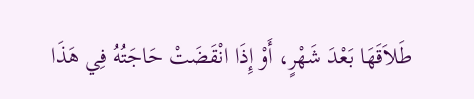طَلاَقَهَا بَعْدَ شَهْرٍ، أَوْ إِذَا انْقَضَتْ حَاجَتُهُ فِي هَذَا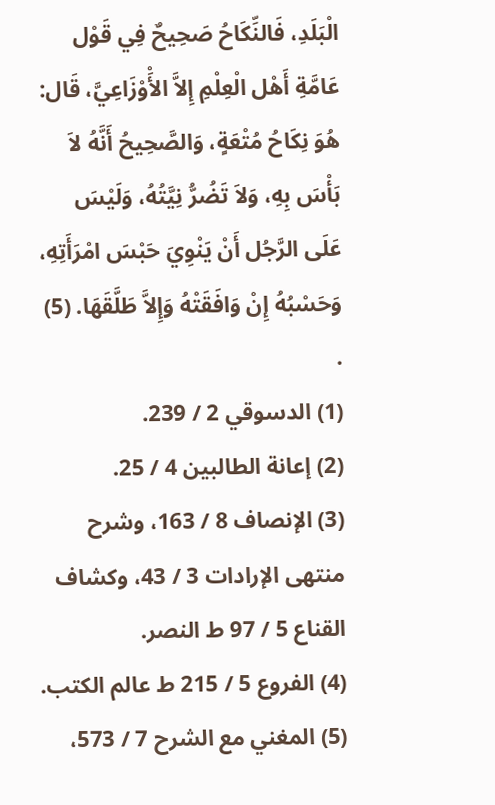الْبَلَدِ، فَالنِّكَاحُ صَحِيحٌ فِي قَوْل عَامَّةِ أَهْل الْعِلْمِ إِلاَّ الأَْوْزَاعِيَّ، قَال: هُوَ نِكَاحُ مُتْعَةٍ، وَالصَّحِيحُ أَنَّهُ لاَ بَأْسَ بِهِ، وَلاَ تَضُرُّ نِيَّتُهُ، وَلَيْسَ عَلَى الرَّجُل أَنْ يَنْوِيَ حَبْسَ امْرَأَتِهِ، وَحَسْبُهُ إِنْ وَافَقَتْهُ وَإِلاَّ طَلَّقَهَا. (5) .
(1) الدسوقي 2 / 239.
(2) إعانة الطالبين 4 / 25.
(3) الإنصاف 8 / 163، وشرح منتهى الإرادات 3 / 43، وكشاف القناع 5 / 97 ط النصر.
(4) الفروع 5 / 215 ط عالم الكتب.
(5) المغني مع الشرح 7 / 573،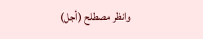وانظر مصطلح (أجل)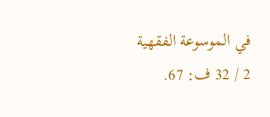في الموسوعة الفقهية 2 / 32 ف: 67.